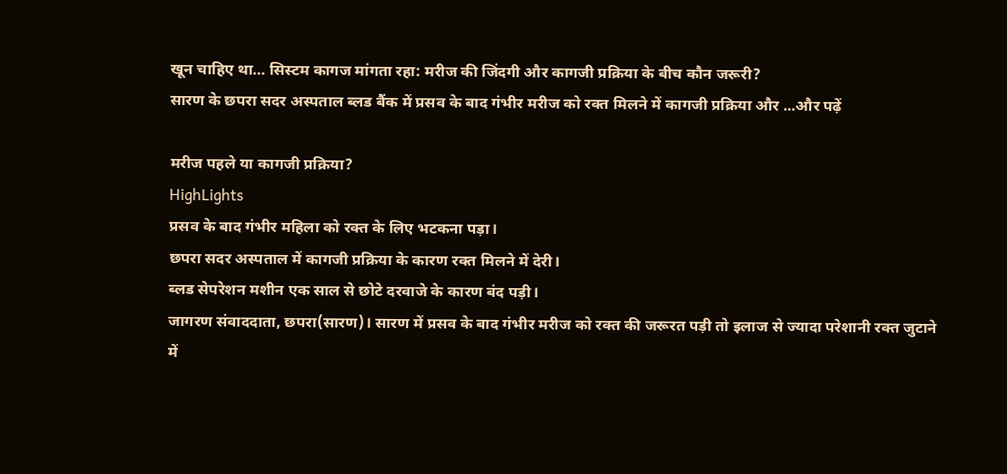खून चाहिए था… सिस्टम कागज मांगता रहा: मरीज की जिंदगी और कागजी प्रक्रिया के बीच कौन जरूरी?
सारण के छपरा सदर अस्पताल ब्लड बैंक में प्रसव के बाद गंभीर मरीज को रक्त मिलने में कागजी प्रक्रिया और ...और पढ़ें

मरीज पहले या कागजी प्रक्रिया?
HighLights
प्रसव के बाद गंभीर महिला को रक्त के लिए भटकना पड़ा।
छपरा सदर अस्पताल में कागजी प्रक्रिया के कारण रक्त मिलने में देरी।
ब्लड सेपरेशन मशीन एक साल से छोटे दरवाजे के कारण बंद पड़ी।
जागरण संवाददाता, छपरा(सारण)। सारण में प्रसव के बाद गंभीर मरीज को रक्त की जरूरत पड़ी तो इलाज से ज्यादा परेशानी रक्त जुटाने में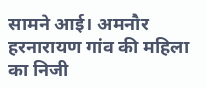सामने आई। अमनौर हरनारायण गांव की महिला का निजी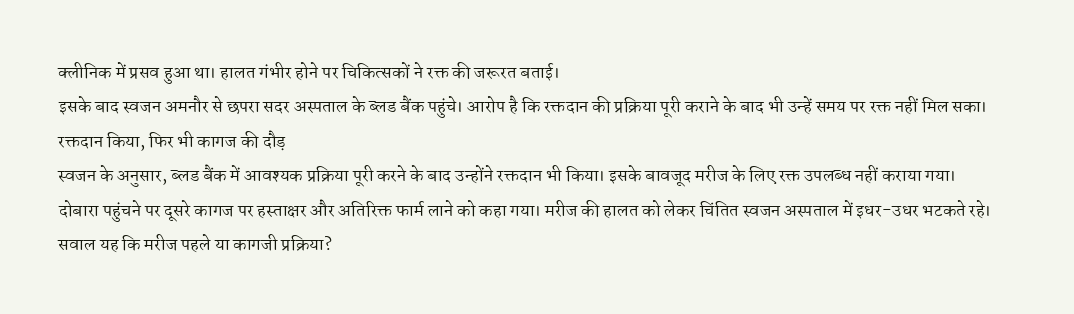क्लीनिक में प्रसव हुआ था। हालत गंभीर होने पर चिकित्सकों ने रक्त की जरूरत बताई।
इसके बाद स्वजन अमनौर से छपरा सदर अस्पताल के ब्लड बैंक पहुंचे। आरोप है कि रक्तदान की प्रक्रिया पूरी कराने के बाद भी उन्हें समय पर रक्त नहीं मिल सका।
रक्तदान किया, फिर भी कागज की दौड़
स्वजन के अनुसार, ब्लड बैंक में आवश्यक प्रक्रिया पूरी करने के बाद उन्होंने रक्तदान भी किया। इसके बावजूद मरीज के लिए रक्त उपलब्ध नहीं कराया गया।
दोबारा पहुंचने पर दूसरे कागज पर हस्ताक्षर और अतिरिक्त फार्म लाने को कहा गया। मरीज की हालत को लेकर चिंतित स्वजन अस्पताल में इधर-उधर भटकते रहे।
सवाल यह कि मरीज पहले या कागजी प्रक्रिया?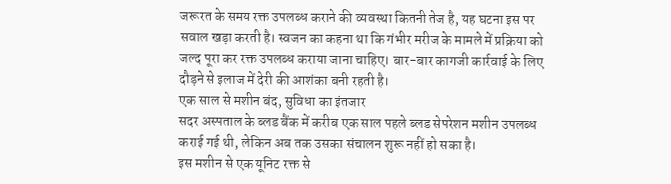जरूरत के समय रक्त उपलब्ध कराने की व्यवस्था कितनी तेज है, यह घटना इस पर सवाल खड़ा करती है। स्वजन का कहना था कि गंभीर मरीज के मामले में प्रक्रिया को जल्द पूरा कर रक्त उपलब्ध कराया जाना चाहिए। बार-बार कागजी कार्रवाई के लिए दौड़ने से इलाज में देरी की आशंका बनी रहती है।
एक साल से मशीन बंद, सुविधा का इंतजार
सदर अस्पताल के ब्लड बैंक में करीब एक साल पहले ब्लड सेपरेशन मशीन उपलब्ध कराई गई थी, लेकिन अब तक उसका संचालन शुरू नहीं हो सका है।
इस मशीन से एक यूनिट रक्त से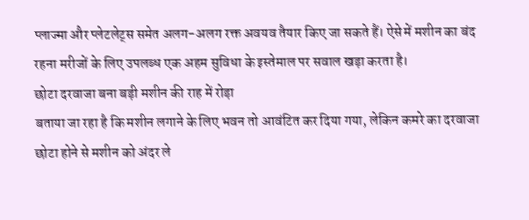प्लाज्मा और प्लेटलेट्स समेत अलग-अलग रक्त अवयव तैयार किए जा सकते हैं। ऐसे में मशीन का बंद रहना मरीजों के लिए उपलब्ध एक अहम सुविधा के इस्तेमाल पर सवाल खड़ा करता है।
छोटा दरवाजा बना बड़ी मशीन की राह में रोड़ा
बताया जा रहा है कि मशीन लगाने के लिए भवन तो आवंटित कर दिया गया, लेकिन कमरे का दरवाजा छोटा होने से मशीन को अंदर ले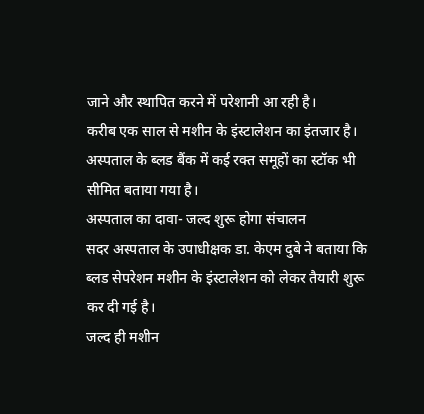जाने और स्थापित करने में परेशानी आ रही है।
करीब एक साल से मशीन के इंस्टालेशन का इंतजार है। अस्पताल के ब्लड बैंक में कई रक्त समूहों का स्टॉक भी सीमित बताया गया है।
अस्पताल का दावा- जल्द शुरू होगा संचालन
सदर अस्पताल के उपाधीक्षक डा. केएम दुबे ने बताया कि ब्लड सेपरेशन मशीन के इंस्टालेशन को लेकर तैयारी शुरू कर दी गई है।
जल्द ही मशीन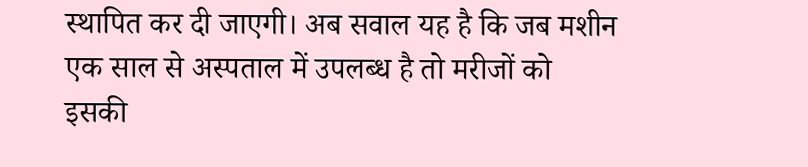स्थापित कर दी जाएगी। अब सवाल यह है कि जब मशीन एक साल से अस्पताल में उपलब्ध है तो मरीजों को इसकी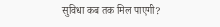सुविधा कब तक मिल पाएगी?